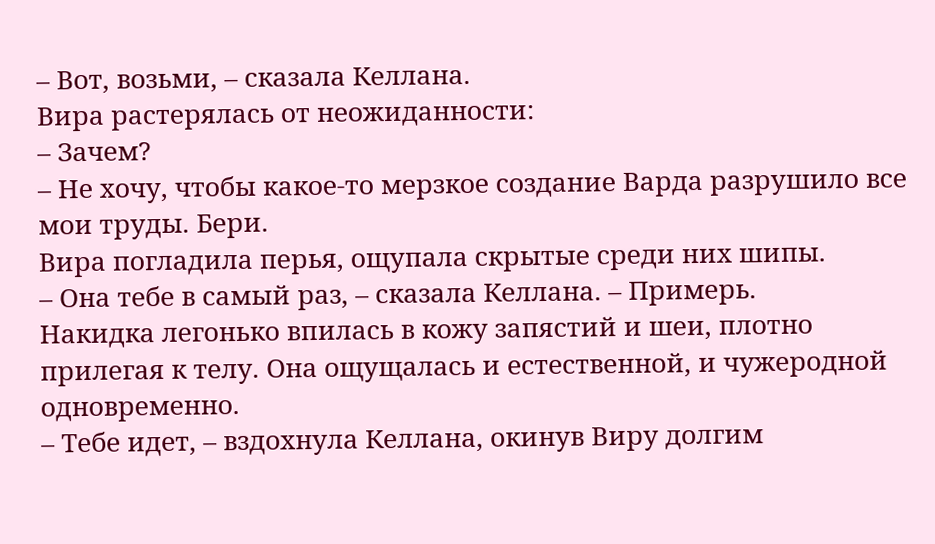– Вот, возьми, – сказала Келлана.
Вира растерялась от неожиданности:
– Зачем?
– Не хочу, чтобы какое-то мерзкое создание Варда разрушило все мои труды. Бери.
Вира погладила перья, ощупала скрытые среди них шипы.
– Она тебе в самый раз, – сказала Келлана. – Примерь.
Накидка легонько впилась в кожу запястий и шеи, плотно прилегая к телу. Она ощущалась и естественной, и чужеродной одновременно.
– Тебе идет, – вздохнула Келлана, окинув Виру долгим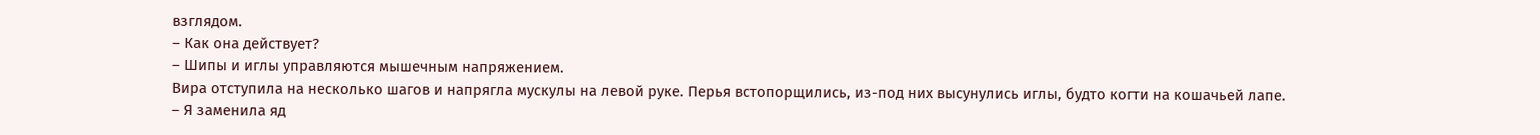взглядом.
– Как она действует?
– Шипы и иглы управляются мышечным напряжением.
Вира отступила на несколько шагов и напрягла мускулы на левой руке. Перья встопорщились, из-под них высунулись иглы, будто когти на кошачьей лапе.
– Я заменила яд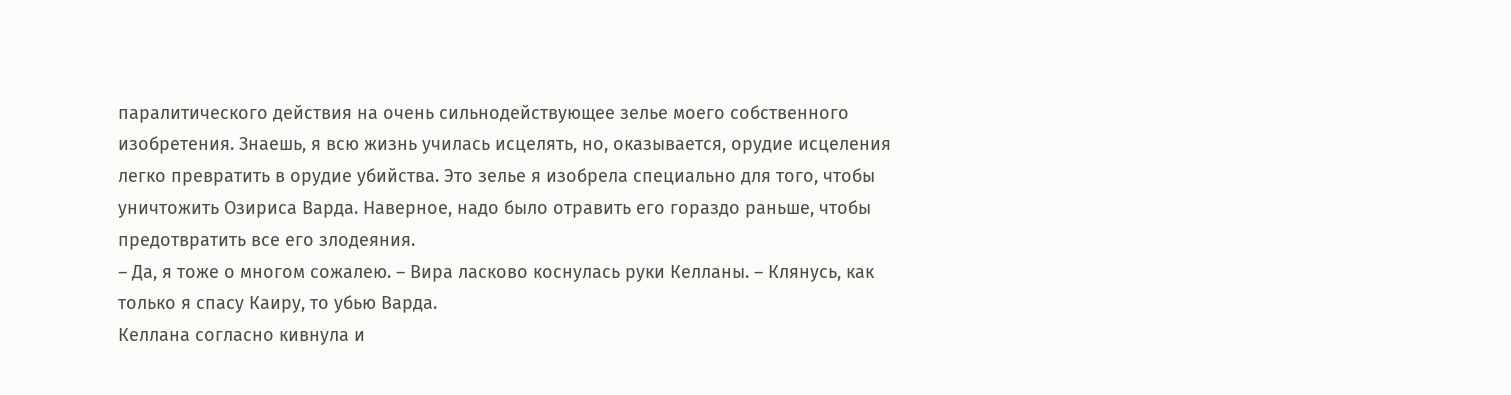паралитического действия на очень сильнодействующее зелье моего собственного изобретения. Знаешь, я всю жизнь училась исцелять, но, оказывается, орудие исцеления легко превратить в орудие убийства. Это зелье я изобрела специально для того, чтобы уничтожить Озириса Варда. Наверное, надо было отравить его гораздо раньше, чтобы предотвратить все его злодеяния.
– Да, я тоже о многом сожалею. – Вира ласково коснулась руки Келланы. – Клянусь, как только я спасу Каиру, то убью Варда.
Келлана согласно кивнула и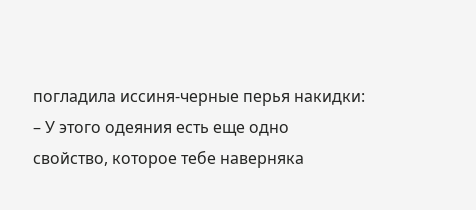погладила иссиня-черные перья накидки:
– У этого одеяния есть еще одно свойство, которое тебе наверняка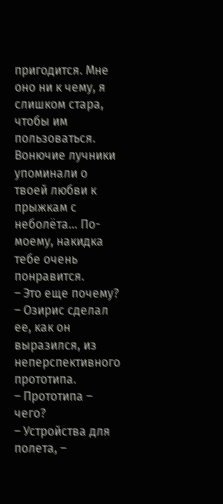пригодится. Мне оно ни к чему, я слишком стара, чтобы им пользоваться. Вонючие лучники упоминали о твоей любви к прыжкам с неболёта… По-моему, накидка тебе очень понравится.
– Это еще почему?
– Озирис сделал ее, как он выразился, из неперспективного прототипа.
– Прототипа – чего?
– Устройства для полета, –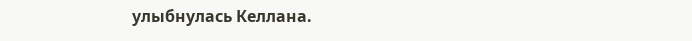улыбнулась Келлана.